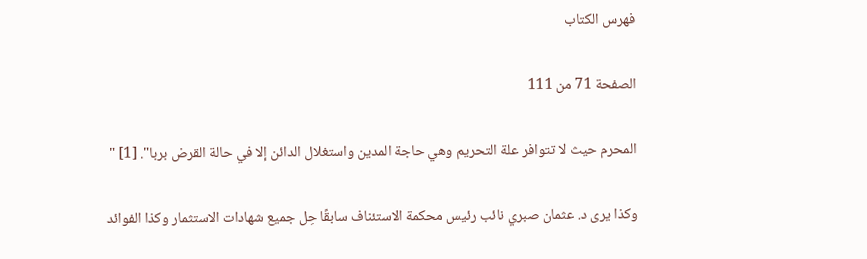فهرس الكتاب

الصفحة 71 من 111

المحرم حيث لا تتوافر علة التحريم وهي حاجة المدين واستغلال الدائن إلا في حالة القرض بربا". [1] "

وكذا يرى د. عثمان صبري نائب رئيس محكمة الاستئناف سابقًا حِل جميع شهادات الاستثمار وكذا الفوائد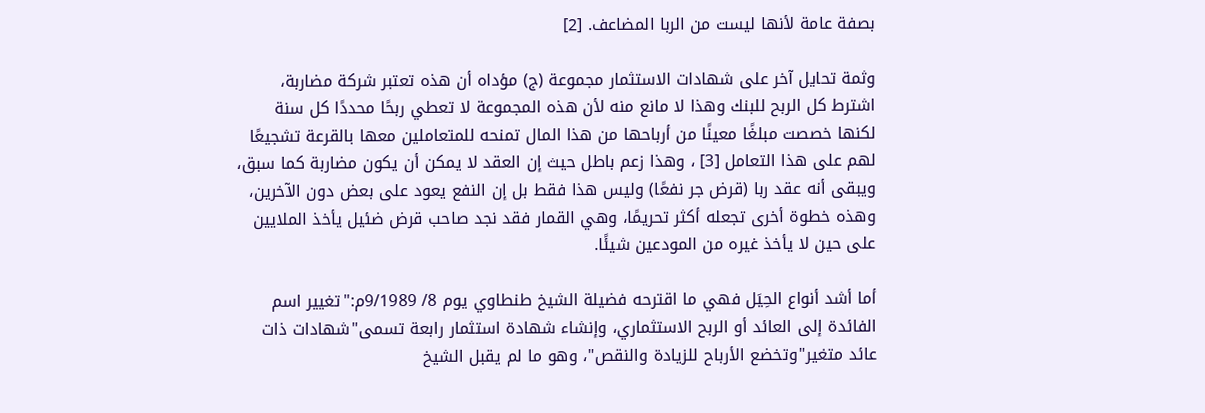بصفة عامة لأنها ليست من الربا المضاعف. [2]

وثمة تحايل آخر على شهادات الاستثمار مجموعة (ج) مؤداه أن هذه تعتبر شركة مضاربة، اشترط كل الربح للبنك وهذا لا مانع منه لأن هذه المجموعة لا تعطي ربحًا محددًا كل سنة لكنها خصصت مبلغًا معينًا من أرباحها من هذا المال تمنحه للمتعاملين معها بالقرعة تشجيعًا لهم على هذا التعامل [3] ، وهذا زعم باطل حيث إن العقد لا يمكن أن يكون مضاربة كما سبق، ويبقى أنه عقد ربا (قرض جر نفعًا) وليس هذا فقط بل إن النفع يعود على بعض دون الآخرين، وهذه خطوة أخرى تجعله أكثر تحريمًا، وهي القمار فقد نجد صاحب قرض ضئيل يأخذ الملايين على حين لا يأخذ غيره من المودعين شيئًا.

أما أشد أنواع الحِيَل فهي ما اقترحه فضيلة الشيخ طنطاوي يوم 8/ 9/1989م:"تغيير اسم الفائدة إلى العائد أو الربح الاستثماري، وإنشاء شهادة استثمار رابعة تسمى"شهادات ذات عائد متغير"وتخضع الأرباح للزيادة والنقص"، وهو ما لم يقبل الشيخ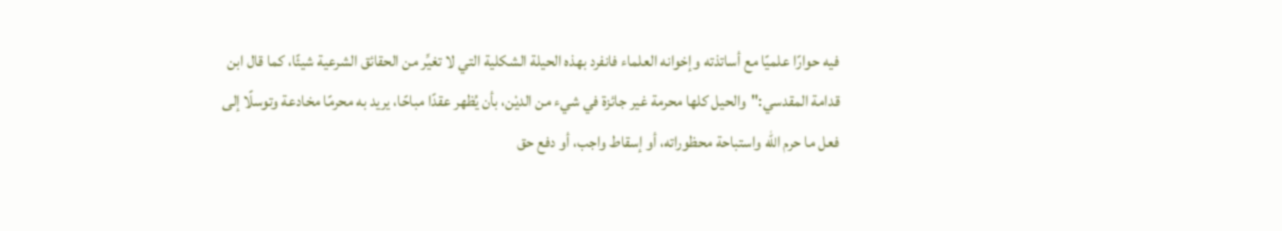فيه حوارًا علميًا مع أساتذته وإخوانه العلماء فانفرد بهذه الحيلة الشكلية التي لا تغيِّر من الحقائق الشرعية شيئًا، كما قال ابن قدامة المقدسي:"والحيل كلها محرمة غير جائزة في شيء من الديْن، بأن يُظهر عقدًا مباحًا، يريد به محرمًا مخادعة وتوسلًا إلى فعل ما حرم الله واستباحة محظوراته، أو إسقاط واجب، أو دفع حق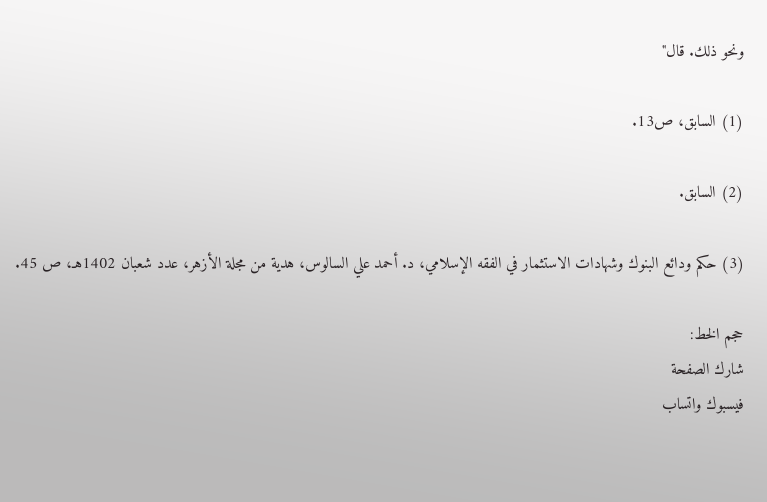ونحو ذلك. قال"

(1) السابق، ص13.

(2) السابق.

(3) حكم ودائع البنوك وشهادات الاستثمار في الفقه الإسلامي، د. أحمد علي السالوس، هدية من مجلة الأزهر، عدد شعبان 1402هـ، ص 45.

حجم الخط:
شارك الصفحة
فيسبوك واتساب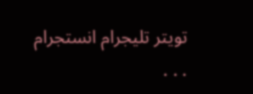تويتر تليجرام انستجرام
. . .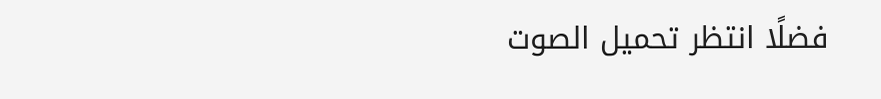فضلًا انتظر تحميل الصوت